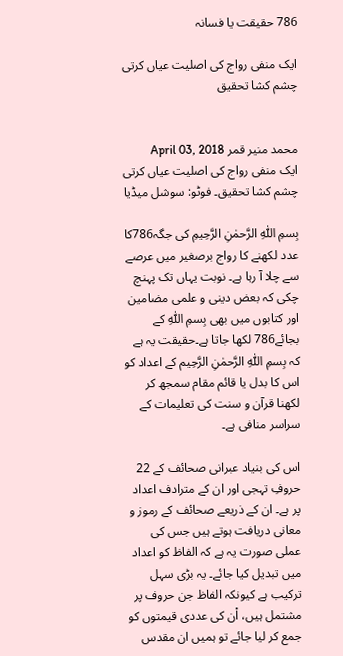786 حقیقت یا فسانہ

ایک منفی رواج کی اصلیت عیاں کرتی چشم کشا تحقیق


محمد منیر قمر April 03, 2018
ایک منفی رواج کی اصلیت عیاں کرتی چشم کشا تحقیق۔ فوٹو: سوشل میڈیا

بِسمِ اللّٰہِ الرَّحمٰنِ الرَّحِیمِ کی جگہ786کا عدد لکھنے کا رواج برصغیر میں عرصے سے چلا آ رہا ہے۔ نوبت یہاں تک پہنچ چکی کہ بعض دینی و علمی مضامین اور کتابوں میں بھی بِسمِ اللّٰہِ کے بجائے786 لکھا جاتا ہے۔حقیقت یہ ہے کہ بِسمِ اللّٰہِ الرَّحمٰنِ الرَّحِیم کے اعداد کو اس کا بدل یا قائم مقام سمجھ کر لکھنا قرآن و سنت کی تعلیمات کے سراسر منافی ہے۔

اس کی بنیاد عبرانی صحائف کے 22 حروفِ تہجی اور ان کے مترادف اعداد پر ہے۔ ان کے ذریعے صحائف کے رموز و معانی دریافت ہوتے ہیں جس کی عملی صورت یہ ہے کہ الفاظ کو اعداد میں تبدیل کیا جائے۔ یہ بڑی سہل ترکیب ہے کیونکہ الفاظ جن حروف پر مشتمل ہیں، اْن کی عددی قیمتوں کو جمع کر لیا جائے تو ہمیں ان مقدس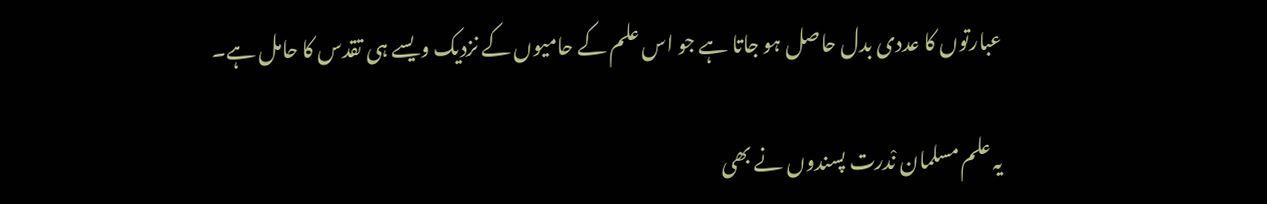عبارتوں کا عددی بدل حاصل ہو جاتا ہے جو اس علم کے حامیوں کے نزدیک ویسے ہی تقدس کا حامل ہے۔

یہ علم مسلمان نْدرت پسندوں نے بھی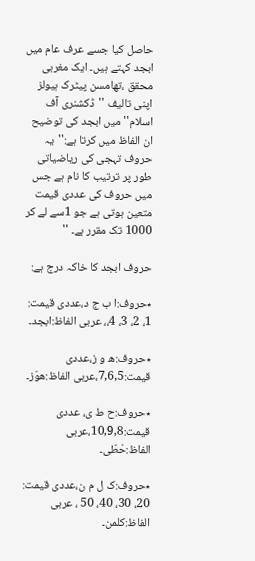حاصل کیا جسے عرف عام میں ابجد کہتے ہیں۔ ایک مغربی محقق ،تھامسن پیٹرک ہیولز اپنی تالیف ''ڈکشنری آف اسلام'' میں ابجد کی توضیح ان الفاظ میں کرتا ہے:''یہ حروف تہجی کی ریاضیاتی طور پر ترتیب کا نام ہے جس میں حروف کی عددی قیمت متعین ہوتی ہے جو 1سے لے کر 1000 تک مقرر ہے۔ ''

حروف ابجد کا خاکہ درج ہے:

٭حروف:ا ب ج د،عددی قیمت: 1، 2، 3، 4،، عربی الفاظ:ابجد۔

٭حروف:ھ و ز،عددی قیمت:7,6,5،عربی الفاظ:ھوّز۔

٭حروف:ح ط ی، عددی قیمت:10,9,8،عربی الفاظ:حْطّی۔

٭حروف:ک ل م ن،عددی قیمت: 20، 30، 40، 50 ، عربی الفاظ:کلمن۔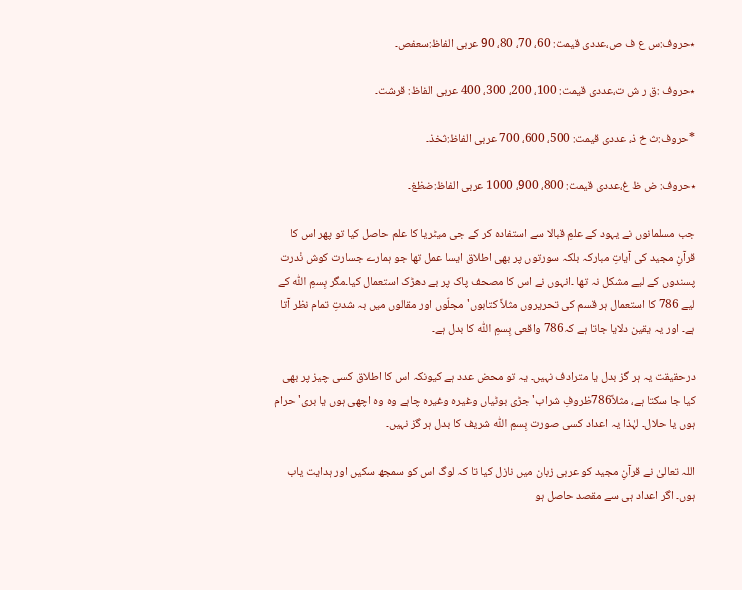٭حروف:س ع ف ص،عددی قیمت: 60، 70، 80، 90 عربی الفاظ:سعفص۔

٭حروف :ق ر ش ت،عددی قیمت: 100، 200، 300، 400 عربی الفاظ: قرشت۔

*حروف:ث خ ذ، عددی قیمت: 500، 600، 700 عربی الفاظ:ثخذ۔

٭حروف: ض ظ غ،عددی قیمت: 800، 900، 1000 عربی الفاظ:ضظغ۔

جب مسلمانوں نے یہود کے علمِ قبالا سے استفادہ کر کے جی میٹریا کا علم حاصل کیا تو پھر اس کا قرآنِ مجید کی آیاتِ مبارکہ بلکہ سورتوں پر بھی اطلاق ایسا عمل تھا جو ہمارے جسارت کوش نْدرت پسندوں کے لیے مشکل نہ تھا ۔انہوں نے اس کا مصحف پاک پر بے دھڑک استعمال کیا۔مگر بِسمِ اللّٰہ کے لیے 786 کا استعمال ہر قسم کی تحریروں مثلاً کتابوں' مجلّوں اور مقالوں میں بہ شدتِ تمام نظر آتا ہے۔ اور یہ یقین دلایا جاتا ہے کہ786 واقعی بِسمِ اللّٰہ کا بدل ہے۔

درحقیقت یہ ہر گز بدل یا مترادف نہیں۔ یہ تو محض عدد ہے کیونکہ اس کا اطلاق کسی چیز پر بھی کیا جا سکتا ہے، مثلاً786ظروفِ شراب' جڑی بوٹیاں وغیرہ وغیرہ چاہے وہ وہ اچھی ہوں یا بری' حرام ہوں یا حلال۔ لہٰذا یہ اعداد کسی صورت بِسمِ اللّٰہ شریف کا بدل ہر گز نہیں۔

اللہ تعالیٰ نے قرآنِ مجید کو عربی زبان میں نازل کیا تا کہ لوگ اس کو سمجھ سکیں اور ہدایت یاب ہوں۔ اگر اعداد ہی سے مقصد حاصل ہو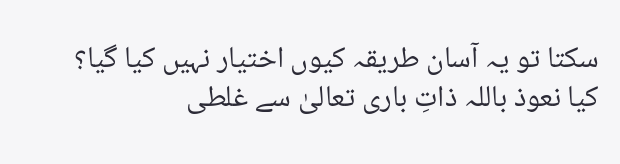سکتا تو یہ آسان طریقہ کیوں اختیار نہیں کیا گیا؟ کیا نعوذ باللہ ذاتِ باری تعالیٰ سے غلطی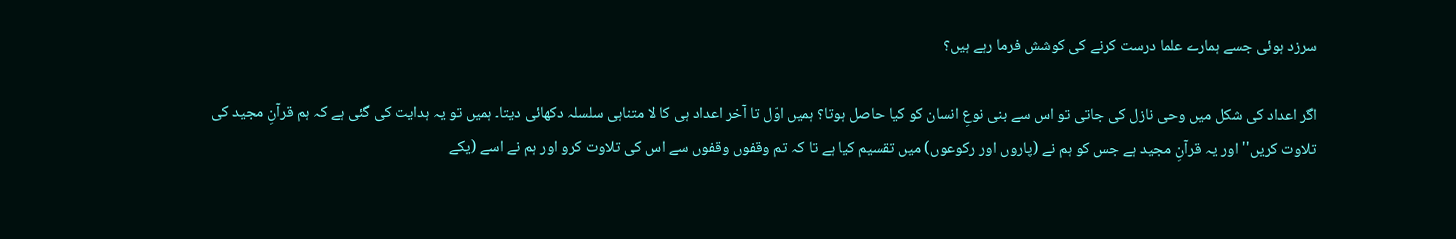سرزد ہوئی جسے ہمارے علما درست کرنے کی کوشش فرما رہے ہیں؟

اگر اعداد کی شکل میں وحی نازل کی جاتی تو اس سے بنی نوعِ انسان کو کیا حاصل ہوتا؟ ہمیں اوّل تا آخر اعداد ہی کا لا متناہی سلسلہ دکھائی دیتا۔ ہمیں تو یہ ہدایت کی گئی ہے کہ ہم قرآنِ مجید کی تلاوت کریں''اور یہ قرآنِ مجید ہے جس کو ہم نے (پاروں اور رکوعوں) میں تقسیم کیا ہے تا کہ تم وقفوں وقفوں سے اس کی تلاوت کرو اور ہم نے اسے (یکے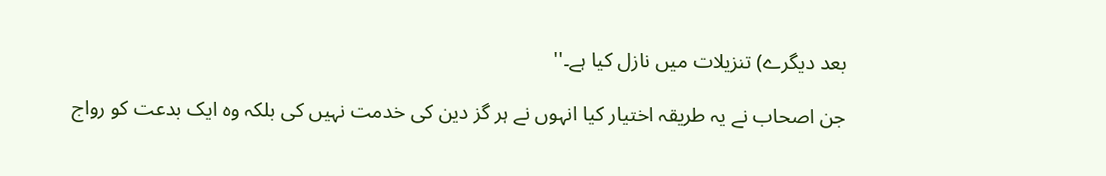بعد دیگرے) تنزیلات میں نازل کیا ہے۔''

جن اصحاب نے یہ طریقہ اختیار کیا انہوں نے ہر گز دین کی خدمت نہیں کی بلکہ وہ ایک بدعت کو رواج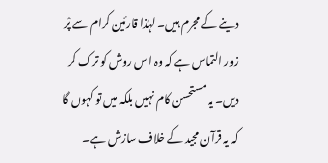دینے کے مجرم ہیں۔ لہٰذا قارئین کرام سے پْر زور التماس ہے کہ وہ اس روش کو ترک کر دیں۔ یہ مستحسن کام نہیں بلکہ میں تو کہوں گا کہ یہ قرآن مجید کے خلاف سازش ہے۔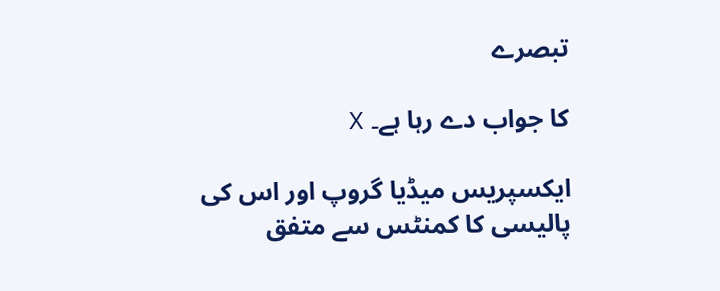تبصرے

کا جواب دے رہا ہے۔ X

ایکسپریس میڈیا گروپ اور اس کی پالیسی کا کمنٹس سے متفق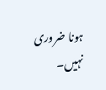ہونا ضروری نہیں۔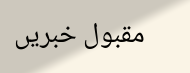مقبول خبریں